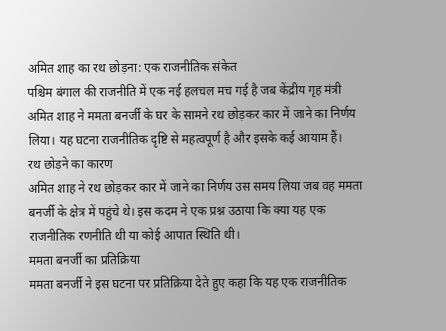अमित शाह का रथ छोड़ना: एक राजनीतिक संकेत
पश्चिम बंगाल की राजनीति में एक नई हलचल मच गई है जब केंद्रीय गृह मंत्री अमित शाह ने ममता बनर्जी के घर के सामने रथ छोड़कर कार में जाने का निर्णय लिया। यह घटना राजनीतिक दृष्टि से महत्वपूर्ण है और इसके कई आयाम हैं।
रथ छोड़ने का कारण
अमित शाह ने रथ छोड़कर कार में जाने का निर्णय उस समय लिया जब वह ममता बनर्जी के क्षेत्र में पहुंचे थे। इस कदम ने एक प्रश्न उठाया कि क्या यह एक राजनीतिक रणनीति थी या कोई आपात स्थिति थी।
ममता बनर्जी का प्रतिक्रिया
ममता बनर्जी ने इस घटना पर प्रतिक्रिया देते हुए कहा कि यह एक राजनीतिक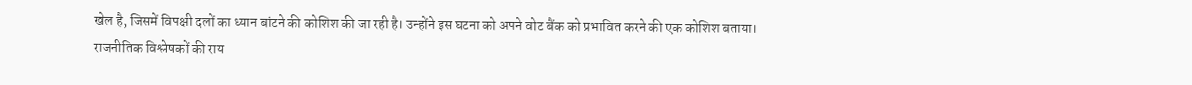खेल है, जिसमें विपक्षी दलों का ध्यान बांटने की कोशिश की जा रही है। उन्होंने इस घटना को अपने वोट बैंक को प्रभावित करने की एक कोशिश बताया।
राजनीतिक विश्लेषकों की राय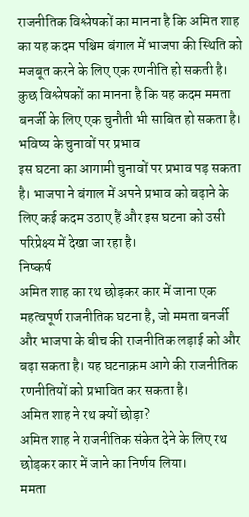राजनीतिक विश्लेषकों का मानना है कि अमित शाह का यह कदम पश्चिम बंगाल में भाजपा की स्थिति को मजबूत करने के लिए एक रणनीति हो सकती है। कुछ विश्लेषकों का मानना है कि यह कदम ममता बनर्जी के लिए एक चुनौती भी साबित हो सकता है।
भविष्य के चुनावों पर प्रभाव
इस घटना का आगामी चुनावों पर प्रभाव पड़ सकता है। भाजपा ने बंगाल में अपने प्रभाव को बढ़ाने के लिए कई कदम उठाए हैं और इस घटना को उसी परिप्रेक्ष्य में देखा जा रहा है।
निष्कर्ष
अमित शाह का रथ छोड़कर कार में जाना एक महत्वपूर्ण राजनीतिक घटना है, जो ममता बनर्जी और भाजपा के बीच की राजनीतिक लड़ाई को और बढ़ा सकता है। यह घटनाक्रम आगे की राजनीतिक रणनीतियों को प्रभावित कर सकता है।
अमित शाह ने रथ क्यों छोड़ा?
अमित शाह ने राजनीतिक संकेत देने के लिए रथ छोड़कर कार में जाने का निर्णय लिया।
ममता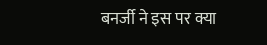बनर्जी ने इस पर क्या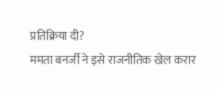प्रतिक्रिया दी?
ममता बनर्जी ने इसे राजनीतिक खेल करार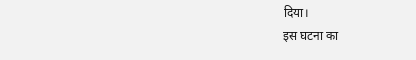दिया।
इस घटना का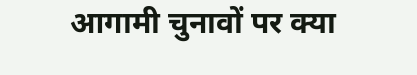आगामी चुनावों पर क्या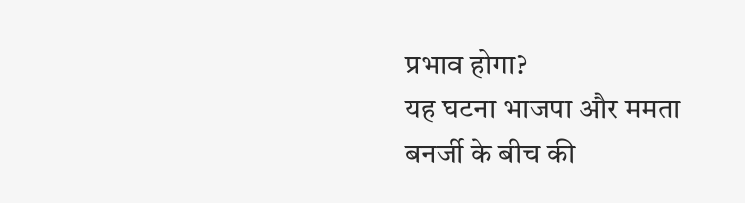प्रभाव होगा?
यह घटना भाजपा और ममता बनर्जी के बीच की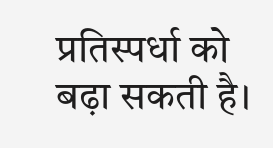प्रतिस्पर्धा को बढ़ा सकती है।